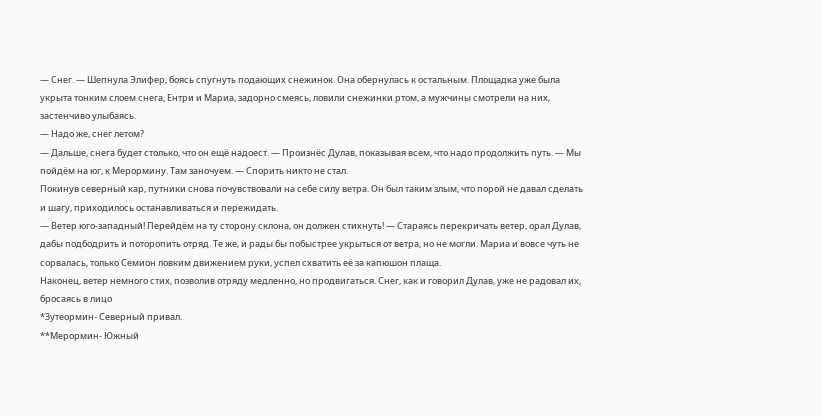— Снег. — Шепнула Элифер, боясь спугнуть подающих снежинок. Она обернулась к остальным. Площадка уже была укрыта тонким слоем снега, Ентри и Мариа, задорно смеясь, ловили снежинки ртом, а мужчины смотрели на них, застенчиво улыбаясь.
— Надо же, снег летом?
— Дальше, снега будет столько, что он ещё надоест. — Произнёс Дулав, показывая всем, что надо продолжить путь. — Мы пойдём на юг, к Мерормину. Там заночуем. — Спорить никто не стал.
Покинув северный кар, путники снова почувствовали на себе силу ветра. Он был таким злым, что порой не давал сделать и шагу, приходилось останавливаться и пережидать.
— Ветер юго-западный! Перейдём на ту сторону склона, он должен стихнуть! — Стараясь перекричать ветер, орал Дулав, дабы подбодрить и поторопить отряд. Те же, и рады бы побыстрее укрыться от ветра, но не могли. Мариа и вовсе чуть не сорвалась, только Семион ловким движением руки, успел схватить её за капюшон плаща.
Наконец, ветер немного стих, позволив отряду медленно, но продвигаться. Снег, как и говорил Дулав, уже не радовал их, бросаясь в лицо
*Зутеормин- Северный привал.
**Мерормин- Южный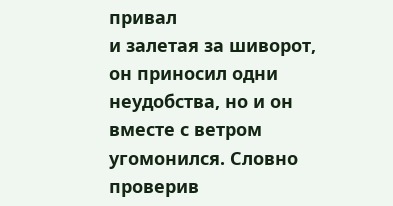привал
и залетая за шиворот, он приносил одни неудобства, но и он вместе с ветром угомонился. Словно проверив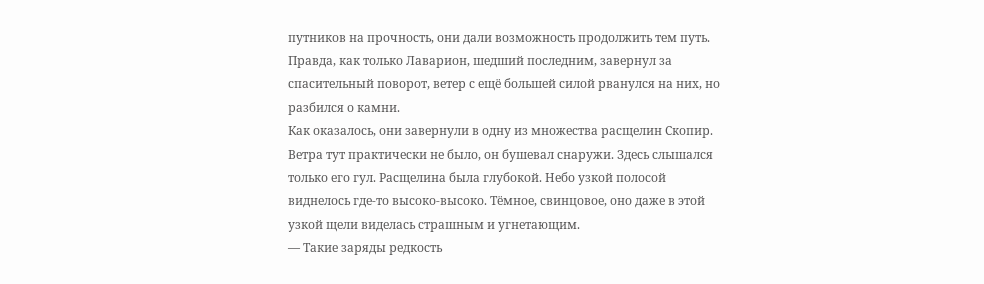путников на прочность, они дали возможность продолжить тем путь. Правда, как только Лаварион, шедший последним, завернул за спасительный поворот, ветер с ещё большей силой рванулся на них, но разбился о камни.
Как оказалось, они завернули в одну из множества расщелин Скопир. Ветра тут практически не было, он бушевал снаружи. Здесь слышался только его гул. Расщелина была глубокой. Небо узкой полосой виднелось где-то высоко-высоко. Тёмное, свинцовое, оно даже в этой узкой щели виделась страшным и угнетающим.
— Такие заряды редкость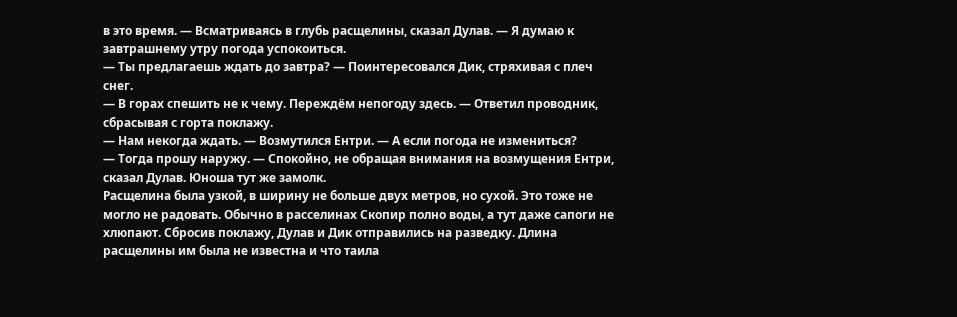в это время. — Всматриваясь в глубь расщелины, сказал Дулав. — Я думаю к завтрашнему утру погода успокоиться.
— Ты предлагаешь ждать до завтра? — Поинтересовался Дик, стряхивая с плеч снег.
— В горах спешить не к чему. Переждём непогоду здесь. — Ответил проводник, сбрасывая с горта поклажу.
— Нам некогда ждать. — Возмутился Ентри. — А если погода не измениться?
— Тогда прошу наружу. — Спокойно, не обращая внимания на возмущения Ентри, сказал Дулав. Юноша тут же замолк.
Расщелина была узкой, в ширину не больше двух метров, но сухой. Это тоже не могло не радовать. Обычно в расселинах Скопир полно воды, а тут даже сапоги не хлюпают. Сбросив поклажу, Дулав и Дик отправились на разведку. Длина расщелины им была не известна и что таила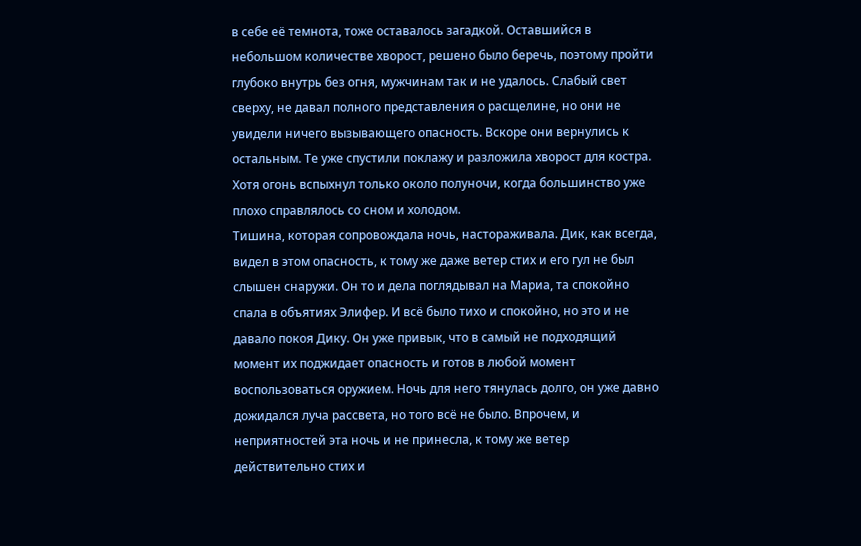в себе её темнота, тоже оставалось загадкой. Оставшийся в небольшом количестве хворост, решено было беречь, поэтому пройти глубоко внутрь без огня, мужчинам так и не удалось. Слабый свет сверху, не давал полного представления о расщелине, но они не увидели ничего вызывающего опасность. Вскоре они вернулись к остальным. Те уже спустили поклажу и разложила хворост для костра. Хотя огонь вспыхнул только около полуночи, когда большинство уже плохо справлялось со сном и холодом.
Тишина, которая сопровождала ночь, настораживала. Дик, как всегда, видел в этом опасность, к тому же даже ветер стих и его гул не был слышен снаружи. Он то и дела поглядывал на Мариа, та спокойно спала в объятиях Элифер. И всё было тихо и спокойно, но это и не давало покоя Дику. Он уже привык, что в самый не подходящий момент их поджидает опасность и готов в любой момент воспользоваться оружием. Ночь для него тянулась долго, он уже давно дожидался луча рассвета, но того всё не было. Впрочем, и неприятностей эта ночь и не принесла, к тому же ветер действительно стих и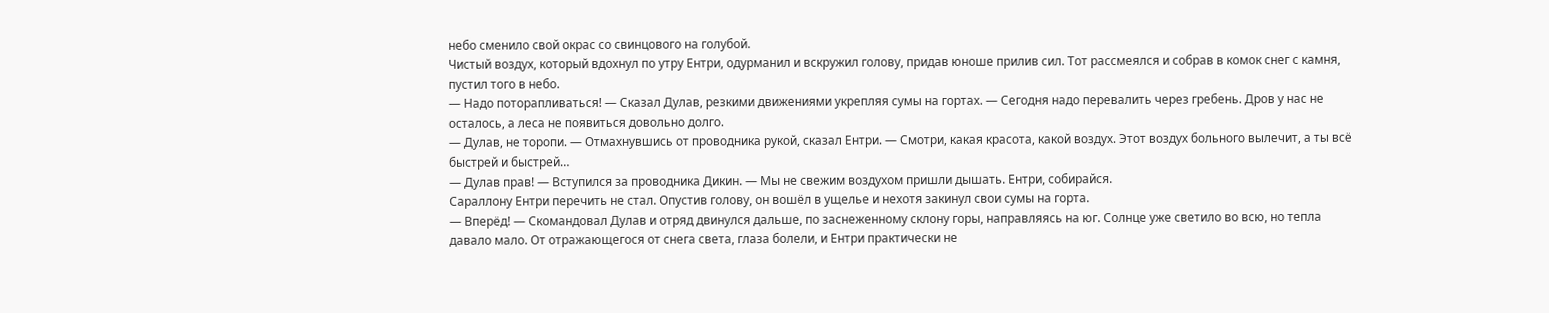небо сменило свой окрас со свинцового на голубой.
Чистый воздух, который вдохнул по утру Ентри, одурманил и вскружил голову, придав юноше прилив сил. Тот рассмеялся и собрав в комок снег с камня, пустил того в небо.
— Надо поторапливаться! — Сказал Дулав, резкими движениями укрепляя сумы на гортах. — Сегодня надо перевалить через гребень. Дров у нас не осталось, а леса не появиться довольно долго.
— Дулав, не торопи. — Отмахнувшись от проводника рукой, сказал Ентри. — Смотри, какая красота, какой воздух. Этот воздух больного вылечит, а ты всё быстрей и быстрей…
— Дулав прав! — Вступился за проводника Дикин. — Мы не свежим воздухом пришли дышать. Ентри, собирайся.
Сараллону Ентри перечить не стал. Опустив голову, он вошёл в ущелье и нехотя закинул свои сумы на горта.
— Вперёд! — Скомандовал Дулав и отряд двинулся дальше, по заснеженному склону горы, направляясь на юг. Солнце уже светило во всю, но тепла давало мало. От отражающегося от снега света, глаза болели, и Ентри практически не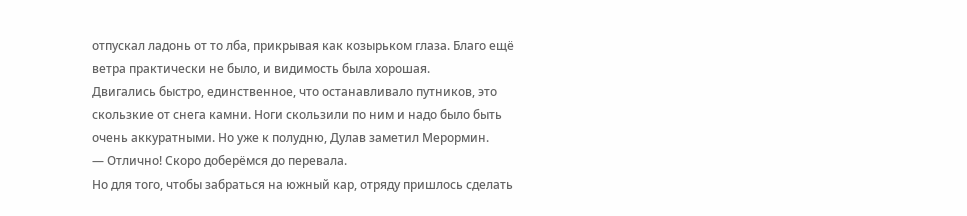отпускал ладонь от то лба, прикрывая как козырьком глаза. Благо ещё ветра практически не было, и видимость была хорошая.
Двигались быстро, единственное, что останавливало путников, это скользкие от снега камни. Ноги скользили по ним и надо было быть очень аккуратными. Но уже к полудню, Дулав заметил Мерормин.
— Отлично! Скоро доберёмся до перевала.
Но для того, чтобы забраться на южный кар, отряду пришлось сделать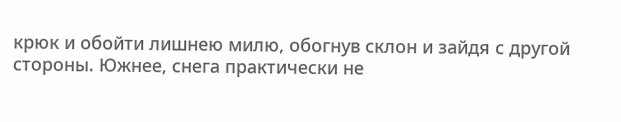крюк и обойти лишнею милю, обогнув склон и зайдя с другой стороны. Южнее, снега практически не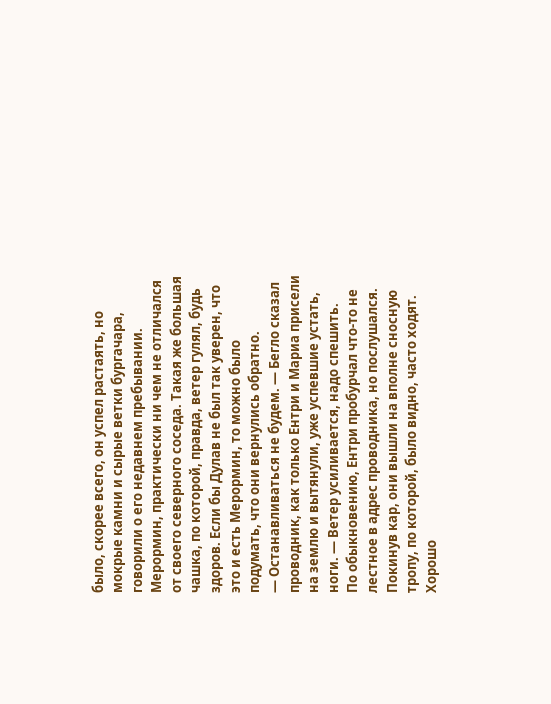было, скорее всего, он успел растаять, но мокрые камни и сырые ветки бургачара, говорили о его недавнем пребывании.
Мерормин, практически ни чем не отличался от своего северного соседа. Такая же большая чашка, по которой, правда, ветер гулял, будь здоров. Если бы Дулав не был так уверен, что это и есть Мерормин, то можно было подумать, что они вернулись обратно.
— Останавливаться не будем. — Бегло сказал проводник, как только Ентри и Мариа присели на землю и вытянули, уже успевшие устать, ноги. — Ветер усиливается, надо спешить.
По обыкновению, Ентри пробурчал что-то не лестное в адрес проводника, но послушался.
Покинув кар, они вышли на вполне сносную тропу, по которой, было видно, часто ходят. Хорошо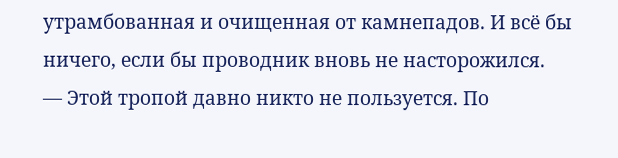утрамбованная и очищенная от камнепадов. И всё бы ничего, если бы проводник вновь не насторожился.
— Этой тропой давно никто не пользуется. По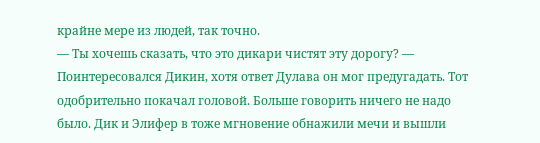крайне мере из людей, так точно.
— Ты хочешь сказать, что это дикари чистят эту дорогу? — Поинтересовался Дикин, хотя ответ Дулава он мог предугадать. Тот одобрительно покачал головой. Больше говорить ничего не надо было. Дик и Элифер в тоже мгновение обнажили мечи и вышли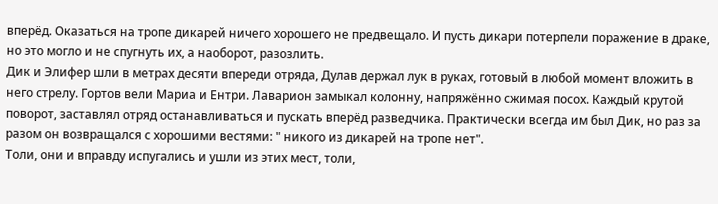вперёд. Оказаться на тропе дикарей ничего хорошего не предвещало. И пусть дикари потерпели поражение в драке, но это могло и не спугнуть их, а наоборот, разозлить.
Дик и Элифер шли в метрах десяти впереди отряда, Дулав держал лук в руках, готовый в любой момент вложить в него стрелу. Гортов вели Мариа и Ентри. Лаварион замыкал колонну, напряжённо сжимая посох. Каждый крутой поворот, заставлял отряд останавливаться и пускать вперёд разведчика. Практически всегда им был Дик, но раз за разом он возвращался с хорошими вестями: " никого из дикарей на тропе нет".
Толи, они и вправду испугались и ушли из этих мест, толи,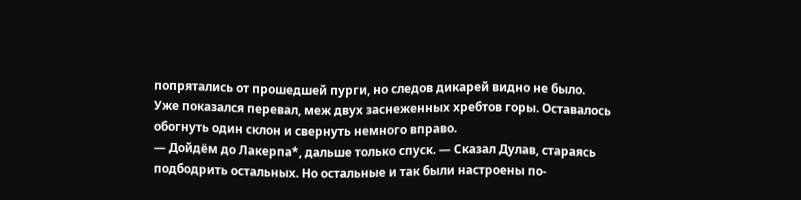попрятались от прошедшей пурги, но следов дикарей видно не было.
Уже показался перевал, меж двух заснеженных хребтов горы. Оставалось обогнуть один склон и свернуть немного вправо.
— Дойдём до Лакерпа*, дальше только спуск. — Сказал Дулав, стараясь подбодрить остальных. Но остальные и так были настроены по-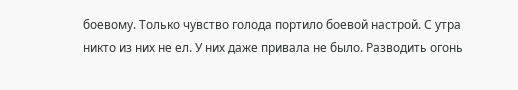боевому. Только чувство голода портило боевой настрой. С утра никто из них не ел. У них даже привала не было. Разводить огонь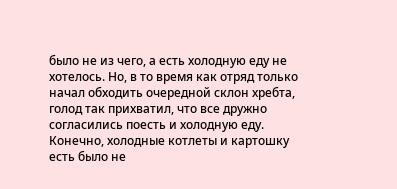было не из чего, а есть холодную еду не хотелось. Но, в то время как отряд только начал обходить очередной склон хребта, голод так прихватил, что все дружно согласились поесть и холодную еду. Конечно, холодные котлеты и картошку есть было не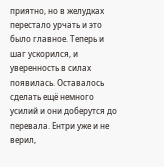приятно, но в желудках перестало урчать и это было главное. Теперь и шаг ускорился, и уверенность в силах появилась. Оставалось сделать ещё немного усилий и они доберутся до перевала. Ентри уже и не верил,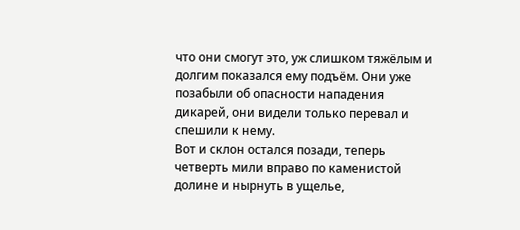что они смогут это, уж слишком тяжёлым и долгим показался ему подъём. Они уже позабыли об опасности нападения дикарей, они видели только перевал и спешили к нему.
Вот и склон остался позади, теперь четверть мили вправо по каменистой долине и нырнуть в ущелье,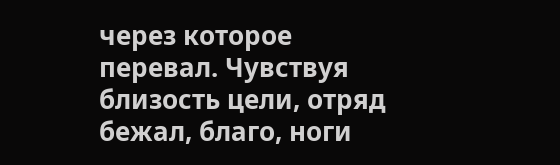через которое перевал. Чувствуя близость цели, отряд бежал, благо, ноги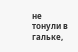не тонули в гальке,